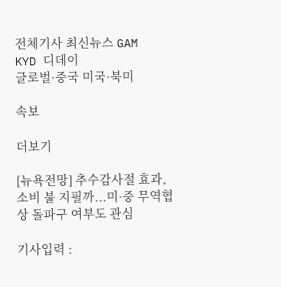전체기사 최신뉴스 GAM
KYD 디데이
글로벌·중국 미국·북미

속보

더보기

[뉴욕전망] 추수감사절 효과, 소비 불 지필까...미·중 무역협상 돌파구 여부도 관심

기사입력 :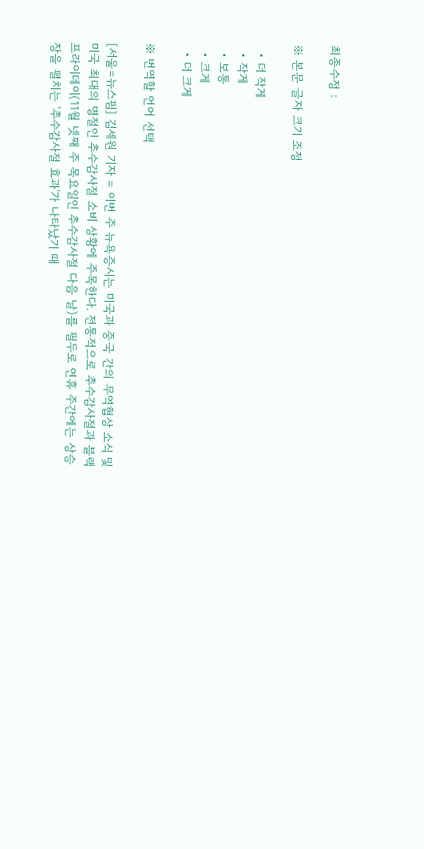최종수정 :

※ 본문 글자 크기 조정

  • 더 작게
  • 작게
  • 보통
  • 크게
  • 더 크게

※ 번역할 언어 선택

[서울=뉴스핌] 김세원 기자 = 이번 주 뉴욕증시는 미국과 중국 간의 무역협상 소식 및 미국 최대의 명절인 추수감사절 소비 상황에 주목한다. 전통적으로 추수감사절과 블랙 프라이데이(11월 넷째 주 목요일인 추수감사절 다음 날)를 필두로 연휴 주간에는 상승장을 펼치는 '추수감사절 효과'가 나타났기 때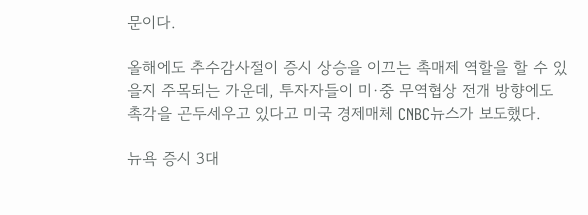문이다.

올해에도 추수감사절이 증시 상승을 이끄는 촉매제 역할을 할 수 있을지 주목되는 가운데, 투자자들이 미·중 무역협상 전개 방향에도 촉각을 곤두세우고 있다고 미국 경제매체 CNBC뉴스가 보도했다.

뉴욕 증시 3대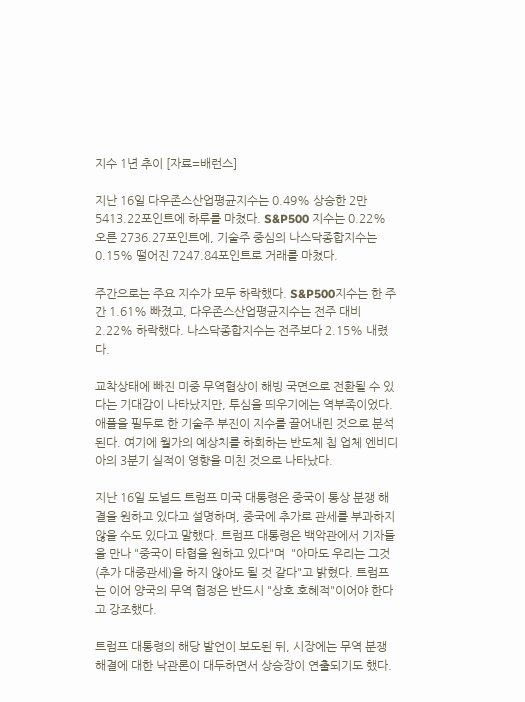지수 1년 추이 [자료=배런스]

지난 16일 다우존스산업평균지수는 0.49% 상승한 2만5413.22포인트에 하루를 마쳤다. S&P500 지수는 0.22% 오른 2736.27포인트에, 기술주 중심의 나스닥종합지수는 0.15% 떨어진 7247.84포인트로 거래를 마쳤다.

주간으로는 주요 지수가 모두 하락했다. S&P500지수는 한 주간 1.61% 빠졌고, 다우존스산업평균지수는 전주 대비 2.22% 하락했다. 나스닥종합지수는 전주보다 2.15% 내렸다.

교착상태에 빠진 미중 무역협상이 해빙 국면으로 전환될 수 있다는 기대감이 나타났지만, 투심을 띄우기에는 역부족이었다. 애플을 필두로 한 기술주 부진이 지수를 끌어내린 것으로 분석된다. 여기에 월가의 예상치를 하회하는 반도체 칩 업체 엔비디아의 3분기 실적이 영향을 미친 것으로 나타났다.

지난 16일 도널드 트럼프 미국 대통령은 중국이 통상 분쟁 해결을 원하고 있다고 설명하며, 중국에 추가로 관세를 부과하지 않을 수도 있다고 말했다. 트럼프 대통령은 백악관에서 기자들을 만나 "중국이 타협을 원하고 있다"며  "아마도 우리는 그것(추가 대중관세)을 하지 않아도 될 것 같다"고 밝혔다. 트럼프는 이어 양국의 무역 협정은 반드시 "상호 호혜적"이어야 한다고 강조했다.

트럼프 대통령의 해당 발언이 보도된 뒤, 시장에는 무역 분쟁 해결에 대한 낙관론이 대두하면서 상승장이 연출되기도 했다.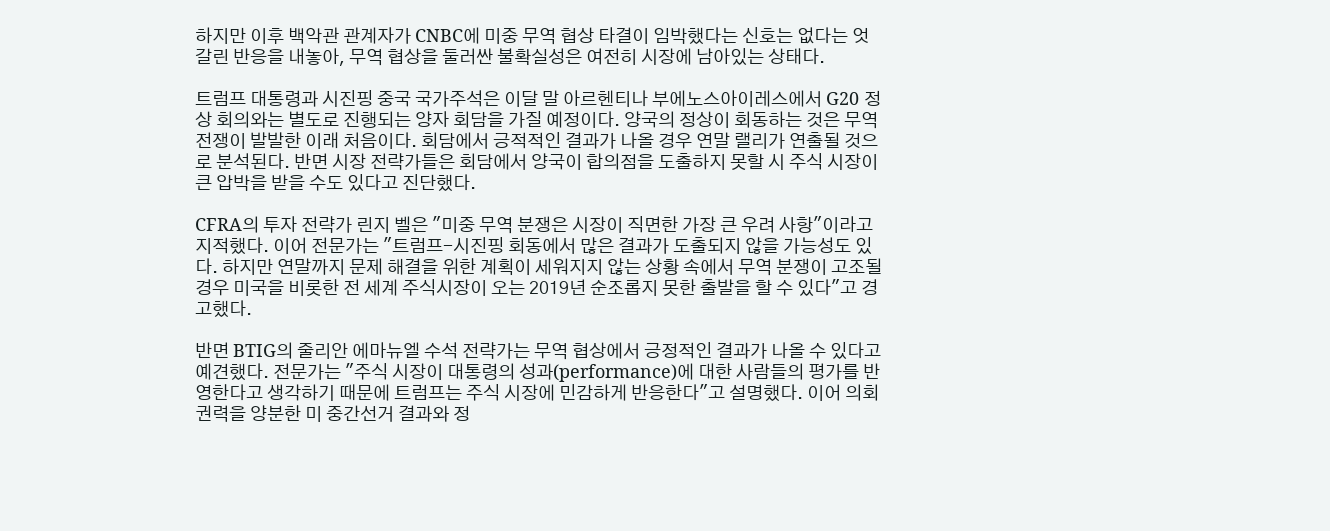하지만 이후 백악관 관계자가 CNBC에 미중 무역 협상 타결이 임박했다는 신호는 없다는 엇갈린 반응을 내놓아, 무역 협상을 둘러싼 불확실성은 여전히 시장에 남아있는 상태다.

트럼프 대통령과 시진핑 중국 국가주석은 이달 말 아르헨티나 부에노스아이레스에서 G20 정상 회의와는 별도로 진행되는 양자 회담을 가질 예정이다. 양국의 정상이 회동하는 것은 무역전쟁이 발발한 이래 처음이다. 회담에서 긍적적인 결과가 나올 경우 연말 랠리가 연출될 것으로 분석된다. 반면 시장 전략가들은 회담에서 양국이 합의점을 도출하지 못할 시 주식 시장이 큰 압박을 받을 수도 있다고 진단했다.

CFRA의 투자 전략가 린지 벨은 "미중 무역 분쟁은 시장이 직면한 가장 큰 우려 사항"이라고 지적했다. 이어 전문가는 "트럼프-시진핑 회동에서 많은 결과가 도출되지 않을 가능성도 있다. 하지만 연말까지 문제 해결을 위한 계획이 세워지지 않는 상황 속에서 무역 분쟁이 고조될 경우 미국을 비롯한 전 세계 주식시장이 오는 2019년 순조롭지 못한 출발을 할 수 있다"고 경고했다.

반면 BTIG의 줄리안 에마뉴엘 수석 전략가는 무역 협상에서 긍정적인 결과가 나올 수 있다고 예견했다. 전문가는 "주식 시장이 대통령의 성과(performance)에 대한 사람들의 평가를 반영한다고 생각하기 때문에 트럼프는 주식 시장에 민감하게 반응한다"고 설명했다. 이어 의회권력을 양분한 미 중간선거 결과와 정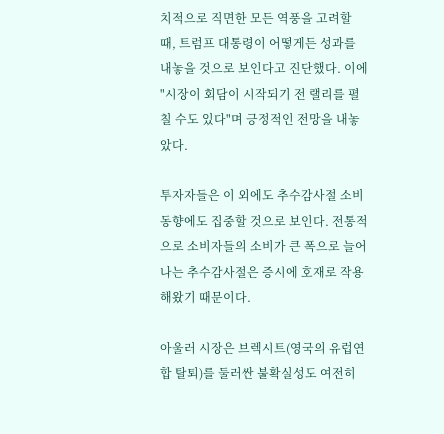치적으로 직면한 모든 역풍을 고려할 때, 트럼프 대통령이 어떻게든 성과를 내놓을 것으로 보인다고 진단했다. 이에 "시장이 회담이 시작되기 전 랠리를 펼칠 수도 있다"며 긍정적인 전망을 내놓았다.

투자자들은 이 외에도 추수감사절 소비 동향에도 집중할 것으로 보인다. 전통적으로 소비자들의 소비가 큰 폭으로 늘어나는 추수감사절은 증시에 호재로 작용해왔기 때문이다.

아울러 시장은 브렉시트(영국의 유럽연합 탈퇴)를 둘러싼 불확실성도 여전히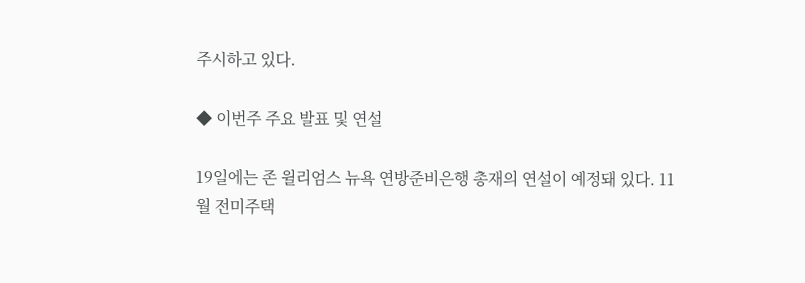주시하고 있다.

◆ 이번주 주요 발표 및 연설

19일에는 존 윌리엄스 뉴욕 연방준비은행 총재의 연설이 예정돼 있다. 11월 전미주택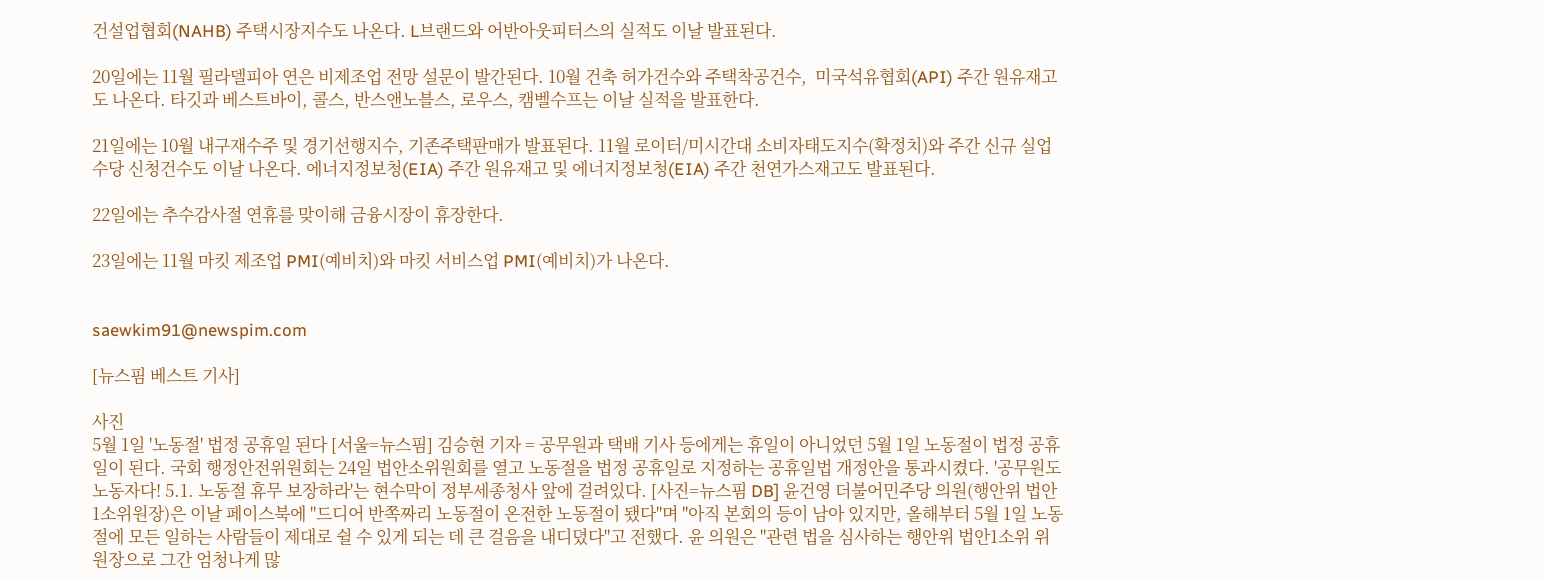건설업협회(NAHB) 주택시장지수도 나온다. L브랜드와 어반아웃피터스의 실적도 이날 발표된다.

20일에는 11월 필라델피아 연은 비제조업 전망 설문이 발간된다. 10월 건축 허가건수와 주택착공건수,  미국석유협회(API) 주간 원유재고도 나온다. 타깃과 베스트바이, 콜스, 반스앤노블스, 로우스, 캠벨수프는 이날 실적을 발표한다.

21일에는 10월 내구재수주 및 경기선행지수, 기존주택판매가 발표된다. 11월 로이터/미시간대 소비자태도지수(확정치)와 주간 신규 실업수당 신청건수도 이날 나온다. 에너지정보청(EIA) 주간 원유재고 및 에너지정보청(EIA) 주간 천연가스재고도 발표된다.

22일에는 추수감사절 연휴를 맞이해 금융시장이 휴장한다.

23일에는 11월 마킷 제조업 PMI(예비치)와 마킷 서비스업 PMI(예비치)가 나온다.


saewkim91@newspim.com

[뉴스핌 베스트 기사]

사진
5월 1일 '노동절' 법정 공휴일 된다 [서울=뉴스핌] 김승현 기자 = 공무원과 택배 기사 등에게는 휴일이 아니었던 5월 1일 노동절이 법정 공휴일이 된다. 국회 행정안전위원회는 24일 법안소위원회를 열고 노동절을 법정 공휴일로 지정하는 공휴일법 개정안을 통과시켰다. '공무원도 노동자다! 5.1. 노동절 휴무 보장하라'는 현수막이 정부세종청사 앞에 걸려있다. [사진=뉴스핌 DB] 윤건영 더불어민주당 의원(행안위 법안1소위원장)은 이날 페이스북에 "드디어 반쪽짜리 노동절이 온전한 노동절이 됐다"며 "아직 본회의 등이 남아 있지만, 올해부터 5월 1일 노동절에 모든 일하는 사람들이 제대로 쉴 수 있게 되는 데 큰 걸음을 내디뎠다"고 전했다. 윤 의원은 "관련 법을 심사하는 행안위 법안1소위 위원장으로 그간 엄청나게 많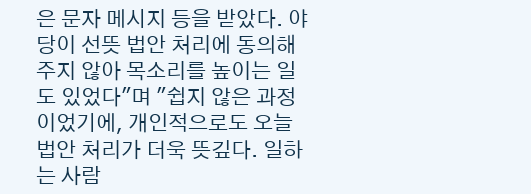은 문자 메시지 등을 받았다. 야당이 선뜻 법안 처리에 동의해 주지 않아 목소리를 높이는 일도 있었다"며 "쉽지 않은 과정이었기에, 개인적으로도 오늘 법안 처리가 더욱 뜻깊다. 일하는 사람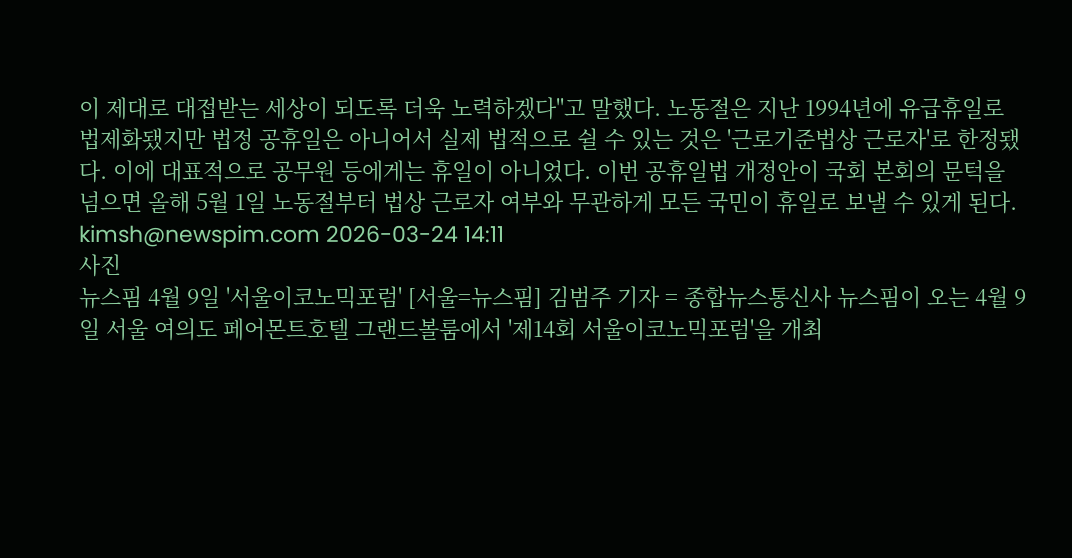이 제대로 대접받는 세상이 되도록 더욱 노력하겠다"고 말했다. 노동절은 지난 1994년에 유급휴일로 법제화됐지만 법정 공휴일은 아니어서 실제 법적으로 쉴 수 있는 것은 '근로기준법상 근로자'로 한정됐다. 이에 대표적으로 공무원 등에게는 휴일이 아니었다. 이번 공휴일법 개정안이 국회 본회의 문턱을 넘으면 올해 5월 1일 노동절부터 법상 근로자 여부와 무관하게 모든 국민이 휴일로 보낼 수 있게 된다. kimsh@newspim.com 2026-03-24 14:11
사진
뉴스핌 4월 9일 '서울이코노믹포럼' [서울=뉴스핌] 김범주 기자 = 종합뉴스통신사 뉴스핌이 오는 4월 9일 서울 여의도 페어몬트호텔 그랜드볼룸에서 '제14회 서울이코노믹포럼'을 개최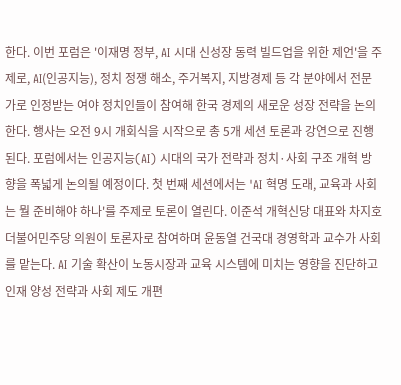한다. 이번 포럼은 '이재명 정부, AI 시대 신성장 동력 빌드업을 위한 제언'을 주제로, AI(인공지능), 정치 정쟁 해소, 주거복지, 지방경제 등 각 분야에서 전문가로 인정받는 여야 정치인들이 참여해 한국 경제의 새로운 성장 전략을 논의한다. 행사는 오전 9시 개회식을 시작으로 총 5개 세션 토론과 강연으로 진행된다. 포럼에서는 인공지능(AI) 시대의 국가 전략과 정치·사회 구조 개혁 방향을 폭넓게 논의될 예정이다. 첫 번째 세션에서는 'AI 혁명 도래, 교육과 사회는 뭘 준비해야 하나'를 주제로 토론이 열린다. 이준석 개혁신당 대표와 차지호 더불어민주당 의원이 토론자로 참여하며 윤동열 건국대 경영학과 교수가 사회를 맡는다. AI 기술 확산이 노동시장과 교육 시스템에 미치는 영향을 진단하고 인재 양성 전략과 사회 제도 개편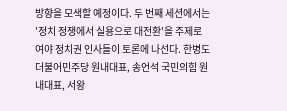방향을 모색할 예정이다. 두 번째 세션에서는 '정치 정쟁에서 실용으로 대전환'을 주제로 여야 정치권 인사들이 토론에 나선다. 한병도 더불어민주당 원내대표, 송언석 국민의힘 원내대표, 서왕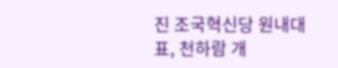진 조국혁신당 원내대표, 천하람 개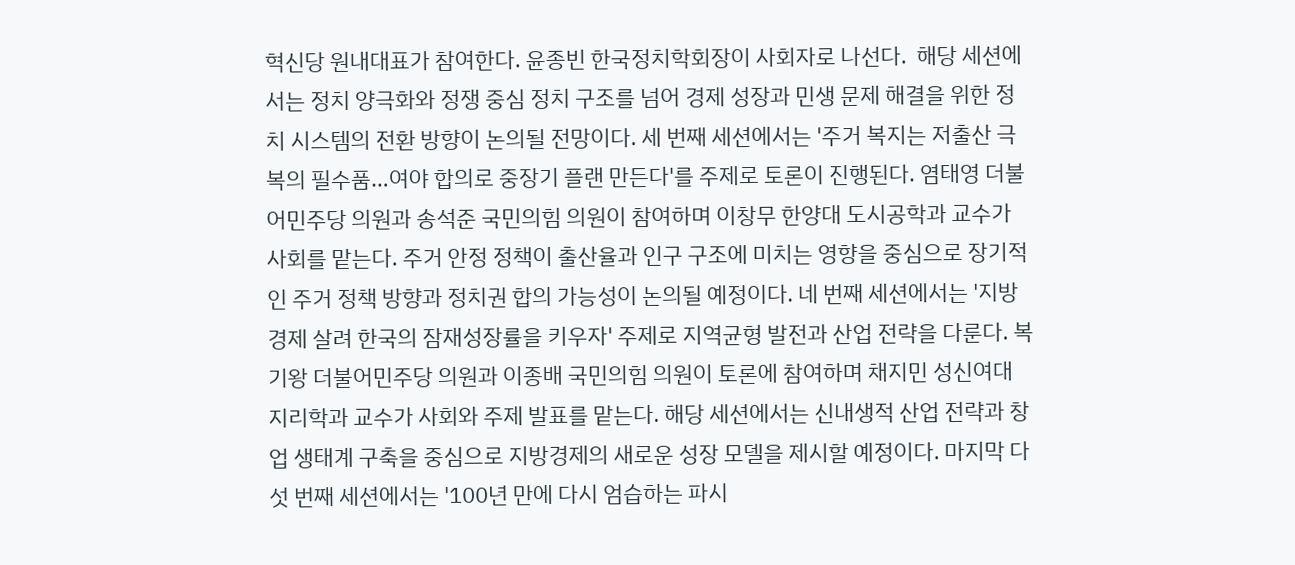혁신당 원내대표가 참여한다. 윤종빈 한국정치학회장이 사회자로 나선다.  해당 세션에서는 정치 양극화와 정쟁 중심 정치 구조를 넘어 경제 성장과 민생 문제 해결을 위한 정치 시스템의 전환 방향이 논의될 전망이다. 세 번째 세션에서는 '주거 복지는 저출산 극복의 필수품…여야 합의로 중장기 플랜 만든다'를 주제로 토론이 진행된다. 염태영 더불어민주당 의원과 송석준 국민의힘 의원이 참여하며 이창무 한양대 도시공학과 교수가 사회를 맡는다. 주거 안정 정책이 출산율과 인구 구조에 미치는 영향을 중심으로 장기적인 주거 정책 방향과 정치권 합의 가능성이 논의될 예정이다. 네 번째 세션에서는 '지방경제 살려 한국의 잠재성장률을 키우자' 주제로 지역균형 발전과 산업 전략을 다룬다. 복기왕 더불어민주당 의원과 이종배 국민의힘 의원이 토론에 참여하며 채지민 성신여대 지리학과 교수가 사회와 주제 발표를 맡는다. 해당 세션에서는 신내생적 산업 전략과 창업 생태계 구축을 중심으로 지방경제의 새로운 성장 모델을 제시할 예정이다. 마지막 다섯 번째 세션에서는 '100년 만에 다시 엄습하는 파시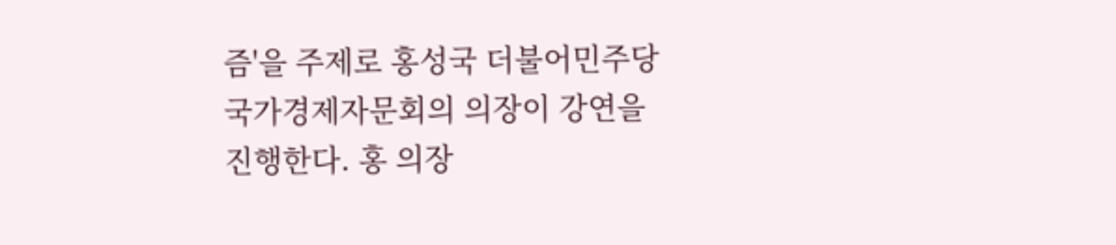즘'을 주제로 홍성국 더불어민주당 국가경제자문회의 의장이 강연을 진행한다. 홍 의장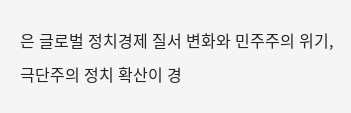은 글로벌 정치경제 질서 변화와 민주주의 위기, 극단주의 정치 확산이 경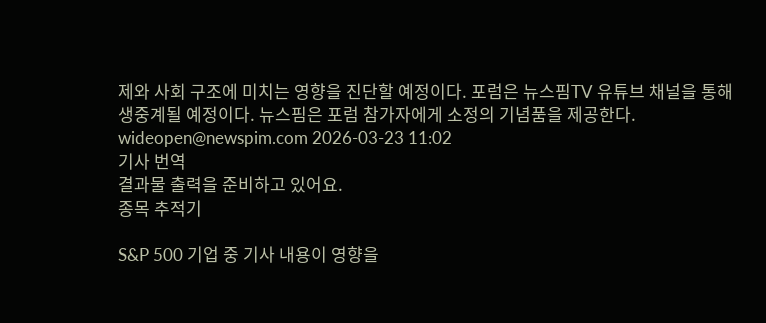제와 사회 구조에 미치는 영향을 진단할 예정이다. 포럼은 뉴스핌TV 유튜브 채널을 통해 생중계될 예정이다. 뉴스핌은 포럼 참가자에게 소정의 기념품을 제공한다. wideopen@newspim.com 2026-03-23 11:02
기사 번역
결과물 출력을 준비하고 있어요.
종목 추적기

S&P 500 기업 중 기사 내용이 영향을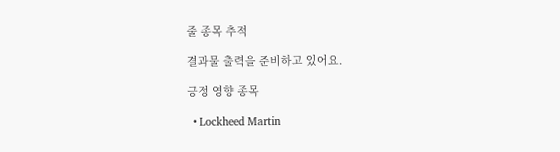줄 종목 추적

결과물 출력을 준비하고 있어요.

긍정 영향 종목

  • Lockheed Martin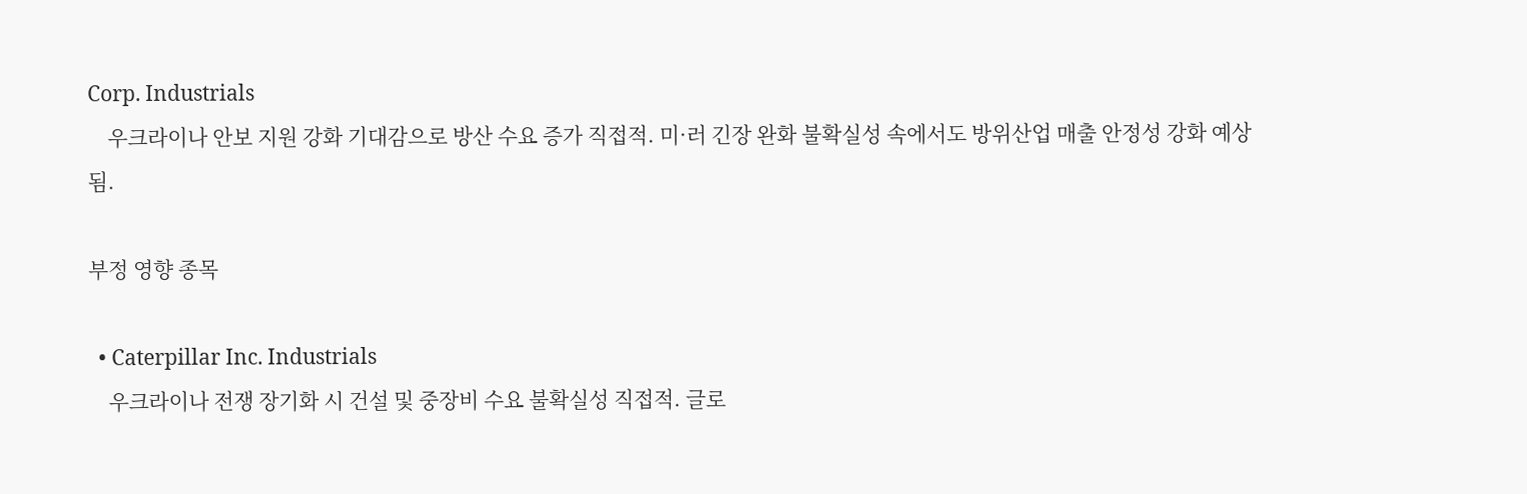Corp. Industrials
    우크라이나 안보 지원 강화 기대감으로 방산 수요 증가 직접적. 미·러 긴장 완화 불확실성 속에서도 방위산업 매출 안정성 강화 예상됨.

부정 영향 종목

  • Caterpillar Inc. Industrials
    우크라이나 전쟁 장기화 시 건설 및 중장비 수요 불확실성 직접적. 글로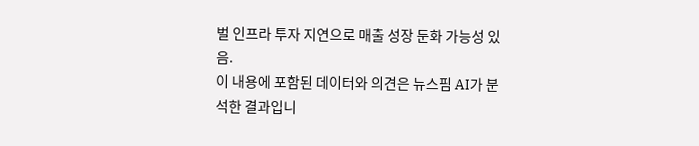벌 인프라 투자 지연으로 매출 성장 둔화 가능성 있음.
이 내용에 포함된 데이터와 의견은 뉴스핌 AI가 분석한 결과입니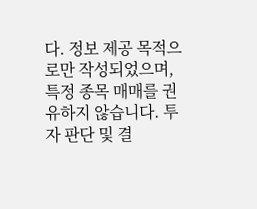다. 정보 제공 목적으로만 작성되었으며, 특정 종목 매매를 권유하지 않습니다. 투자 판단 및 결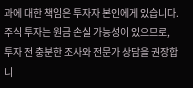과에 대한 책임은 투자자 본인에게 있습니다. 주식 투자는 원금 손실 가능성이 있으므로, 투자 전 충분한 조사와 전문가 상담을 권장합니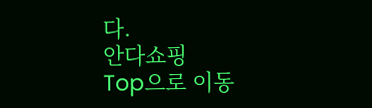다.
안다쇼핑
Top으로 이동